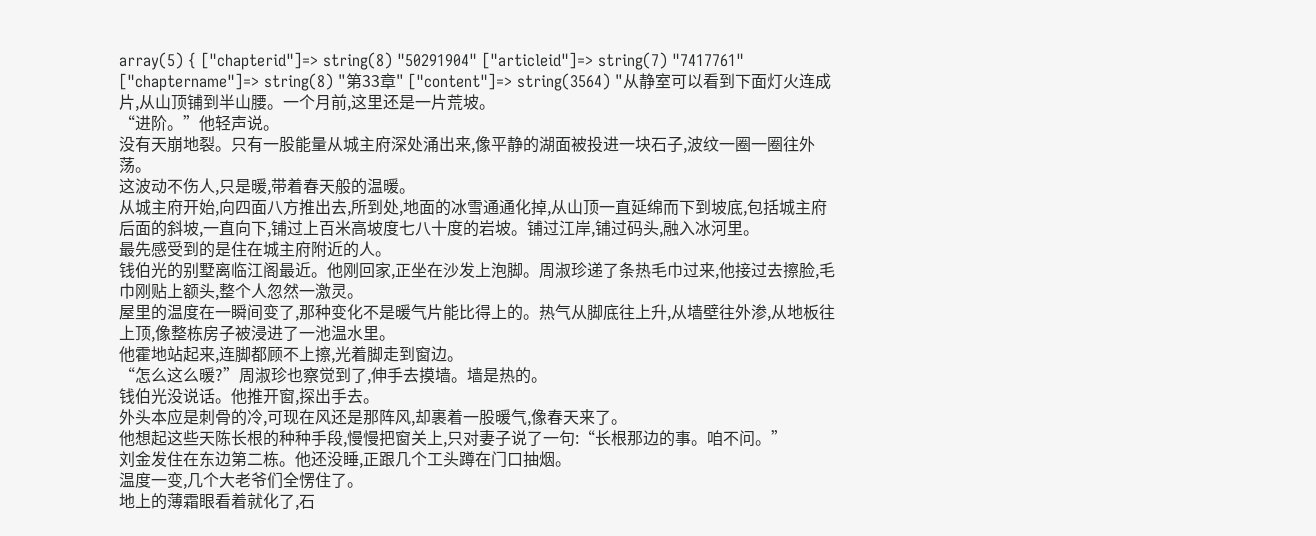array(5) { ["chapterid"]=> string(8) "50291904" ["articleid"]=> string(7) "7417761" ["chaptername"]=> string(8) "第33章" ["content"]=> string(3564) "从静室可以看到下面灯火连成片,从山顶铺到半山腰。一个月前,这里还是一片荒坡。
“进阶。”他轻声说。
没有天崩地裂。只有一股能量从城主府深处涌出来,像平静的湖面被投进一块石子,波纹一圈一圈往外荡。
这波动不伤人,只是暖,带着春天般的温暖。
从城主府开始,向四面八方推出去,所到处,地面的冰雪通通化掉,从山顶一直延绵而下到坡底,包括城主府后面的斜坡,一直向下,铺过上百米高坡度七八十度的岩坡。铺过江岸,铺过码头,融入冰河里。
最先感受到的是住在城主府附近的人。
钱伯光的别墅离临江阁最近。他刚回家,正坐在沙发上泡脚。周淑珍递了条热毛巾过来,他接过去擦脸,毛巾刚贴上额头,整个人忽然一激灵。
屋里的温度在一瞬间变了,那种变化不是暖气片能比得上的。热气从脚底往上升,从墙壁往外渗,从地板往上顶,像整栋房子被浸进了一池温水里。
他霍地站起来,连脚都顾不上擦,光着脚走到窗边。
“怎么这么暖?”周淑珍也察觉到了,伸手去摸墙。墙是热的。
钱伯光没说话。他推开窗,探出手去。
外头本应是刺骨的冷,可现在风还是那阵风,却裹着一股暖气,像春天来了。
他想起这些天陈长根的种种手段,慢慢把窗关上,只对妻子说了一句:“长根那边的事。咱不问。”
刘金发住在东边第二栋。他还没睡,正跟几个工头蹲在门口抽烟。
温度一变,几个大老爷们全愣住了。
地上的薄霜眼看着就化了,石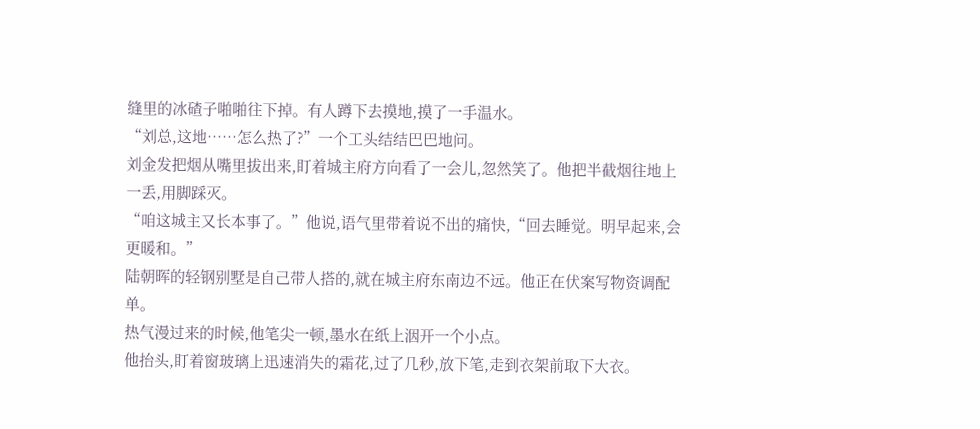缝里的冰碴子啪啪往下掉。有人蹲下去摸地,摸了一手温水。
“刘总,这地……怎么热了?”一个工头结结巴巴地问。
刘金发把烟从嘴里拔出来,盯着城主府方向看了一会儿,忽然笑了。他把半截烟往地上一丢,用脚踩灭。
“咱这城主又长本事了。”他说,语气里带着说不出的痛快,“回去睡觉。明早起来,会更暖和。”
陆朝晖的轻钢别墅是自己带人搭的,就在城主府东南边不远。他正在伏案写物资调配单。
热气漫过来的时候,他笔尖一顿,墨水在纸上洇开一个小点。
他抬头,盯着窗玻璃上迅速消失的霜花,过了几秒,放下笔,走到衣架前取下大衣。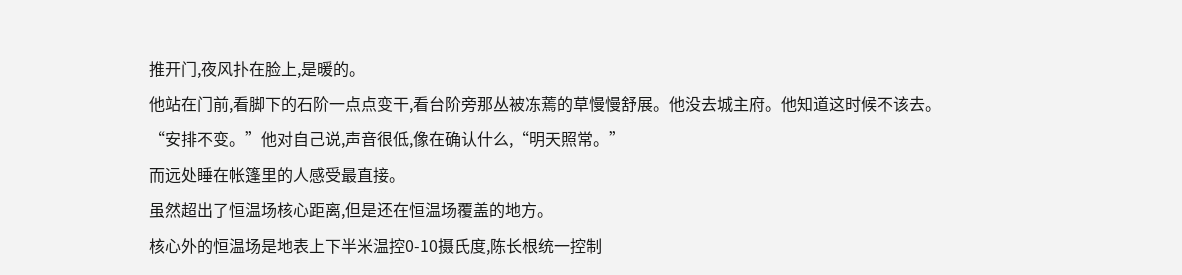推开门,夜风扑在脸上,是暖的。
他站在门前,看脚下的石阶一点点变干,看台阶旁那丛被冻蔫的草慢慢舒展。他没去城主府。他知道这时候不该去。
“安排不变。”他对自己说,声音很低,像在确认什么,“明天照常。”
而远处睡在帐篷里的人感受最直接。
虽然超出了恒温场核心距离,但是还在恒温场覆盖的地方。
核心外的恒温场是地表上下半米温控0-10摄氏度,陈长根统一控制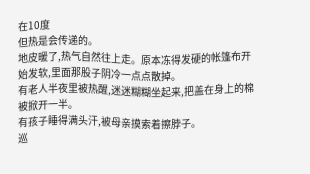在10度
但热是会传递的。
地皮暖了,热气自然往上走。原本冻得发硬的帐篷布开始发软,里面那股子阴冷一点点散掉。
有老人半夜里被热醒,迷迷糊糊坐起来,把盖在身上的棉被掀开一半。
有孩子睡得满头汗,被母亲摸索着擦脖子。
巡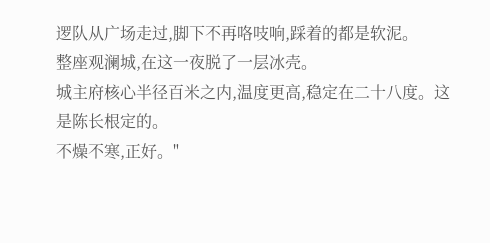逻队从广场走过,脚下不再咯吱响,踩着的都是软泥。
整座观澜城,在这一夜脱了一层冰壳。
城主府核心半径百米之内,温度更高,稳定在二十八度。这是陈长根定的。
不燥不寒,正好。"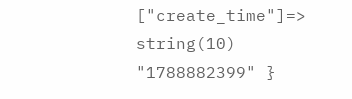["create_time"]=> string(10) "1788882399" }